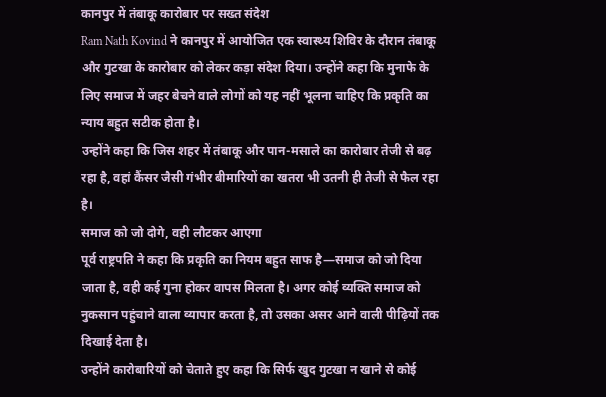कानपुर में तंबाकू कारोबार पर सख्त संदेश
Ram Nath Kovind ने कानपुर में आयोजित एक स्वास्थ्य शिविर के दौरान तंबाकू और गुटखा के कारोबार को लेकर कड़ा संदेश दिया। उन्होंने कहा कि मुनाफे के लिए समाज में जहर बेचने वाले लोगों को यह नहीं भूलना चाहिए कि प्रकृति का न्याय बहुत सटीक होता है।
उन्होंने कहा कि जिस शहर में तंबाकू और पान-मसाले का कारोबार तेजी से बढ़ रहा है, वहां कैंसर जैसी गंभीर बीमारियों का खतरा भी उतनी ही तेजी से फैल रहा है।
समाज को जो दोगे, वही लौटकर आएगा
पूर्व राष्ट्रपति ने कहा कि प्रकृति का नियम बहुत साफ है—समाज को जो दिया जाता है, वही कई गुना होकर वापस मिलता है। अगर कोई व्यक्ति समाज को नुकसान पहुंचाने वाला व्यापार करता है, तो उसका असर आने वाली पीढ़ियों तक दिखाई देता है।
उन्होंने कारोबारियों को चेताते हुए कहा कि सिर्फ खुद गुटखा न खाने से कोई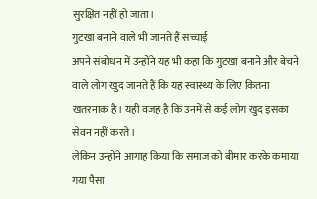सुरक्षित नहीं हो जाता।
गुटखा बनाने वाले भी जानते हैं सच्चाई
अपने संबोधन में उन्होंने यह भी कहा कि गुटखा बनाने और बेचने वाले लोग खुद जानते हैं कि यह स्वास्थ्य के लिए कितना खतरनाक है। यही वजह है कि उनमें से कई लोग खुद इसका सेवन नहीं करते।
लेकिन उन्होंने आगाह किया कि समाज को बीमार करके कमाया गया पैसा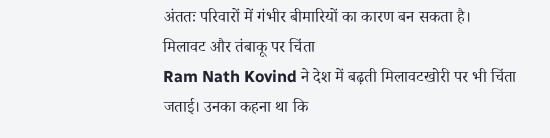अंततः परिवारों में गंभीर बीमारियों का कारण बन सकता है।
मिलावट और तंबाकू पर चिंता
Ram Nath Kovind ने देश में बढ़ती मिलावटखोरी पर भी चिंता जताई। उनका कहना था कि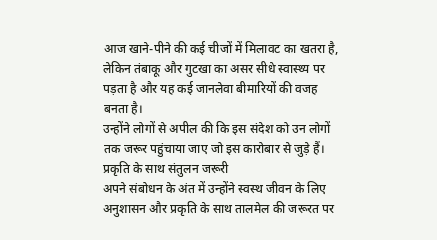आज खाने-पीने की कई चीजों में मिलावट का खतरा है, लेकिन तंबाकू और गुटखा का असर सीधे स्वास्थ्य पर पड़ता है और यह कई जानलेवा बीमारियों की वजह बनता है।
उन्होंने लोगों से अपील की कि इस संदेश को उन लोगों तक जरूर पहुंचाया जाए जो इस कारोबार से जुड़े हैं।
प्रकृति के साथ संतुलन जरूरी
अपने संबोधन के अंत में उन्होंने स्वस्थ जीवन के लिए अनुशासन और प्रकृति के साथ तालमेल की जरूरत पर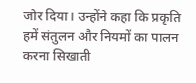जोर दिया। उन्होंने कहा कि प्रकृति हमें संतुलन और नियमों का पालन करना सिखाती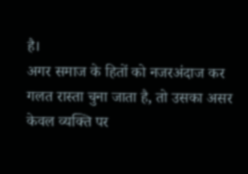है।
अगर समाज के हितों को नजरअंदाज कर गलत रास्ता चुना जाता है, तो उसका असर केवल व्यक्ति पर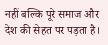नहीं बल्कि पूरे समाज और देश की सेहत पर पड़ता है।